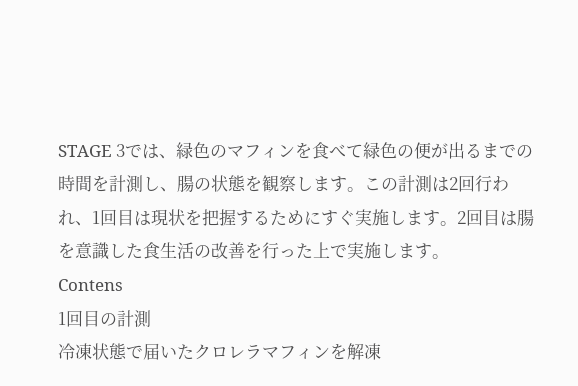STAGE 3では、緑色のマフィンを食べて緑色の便が出るまでの時間を計測し、腸の状態を観察します。この計測は2回行われ、1回目は現状を把握するためにすぐ実施します。2回目は腸を意識した食生活の改善を行った上で実施します。
Contens
1回目の計測
冷凍状態で届いたクロレラマフィンを解凍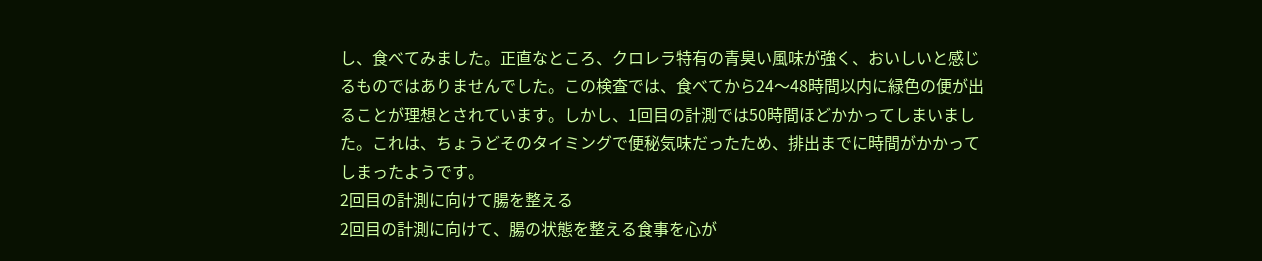し、食べてみました。正直なところ、クロレラ特有の青臭い風味が強く、おいしいと感じるものではありませんでした。この検査では、食べてから24〜48時間以内に緑色の便が出ることが理想とされています。しかし、1回目の計測では50時間ほどかかってしまいました。これは、ちょうどそのタイミングで便秘気味だったため、排出までに時間がかかってしまったようです。
2回目の計測に向けて腸を整える
2回目の計測に向けて、腸の状態を整える食事を心が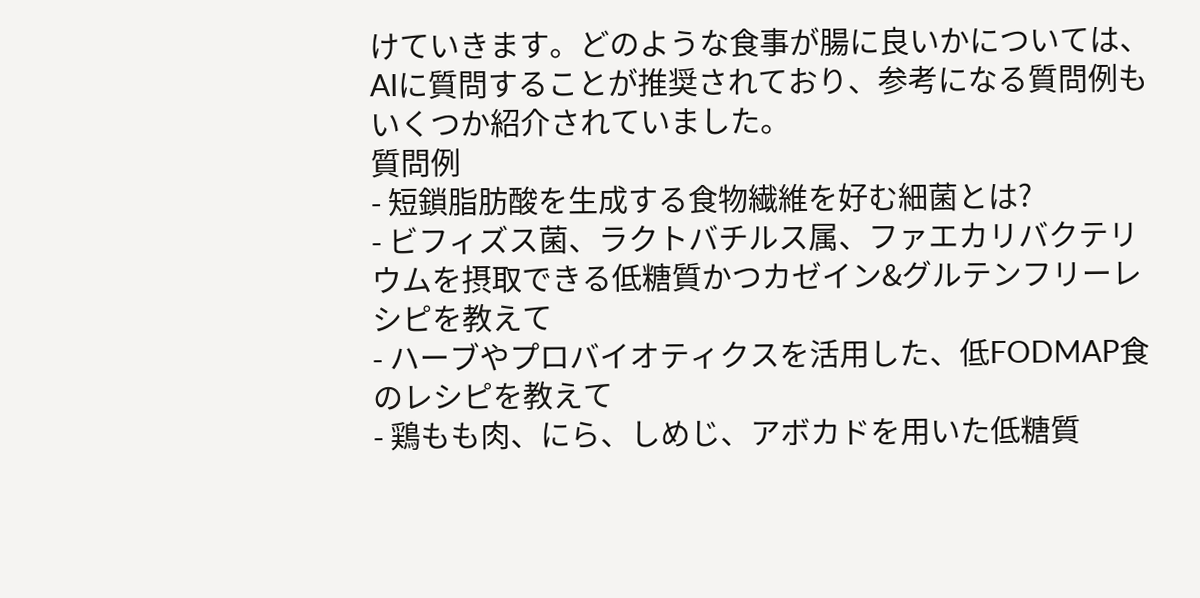けていきます。どのような食事が腸に良いかについては、AIに質問することが推奨されており、参考になる質問例もいくつか紹介されていました。
質問例
- 短鎖脂肪酸を生成する食物繊維を好む細菌とは?
- ビフィズス菌、ラクトバチルス属、ファエカリバクテリウムを摂取できる低糖質かつカゼイン&グルテンフリーレシピを教えて
- ハーブやプロバイオティクスを活用した、低FODMAP食のレシピを教えて
- 鶏もも肉、にら、しめじ、アボカドを用いた低糖質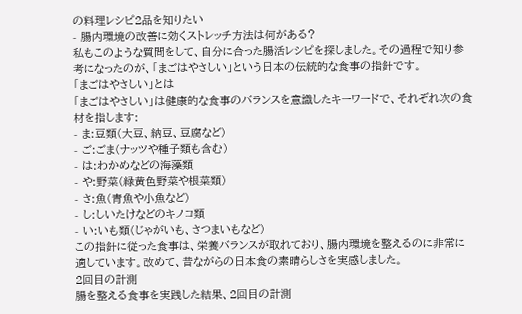の料理レシピ2品を知りたい
- 腸内環境の改善に効くストレッチ方法は何がある?
私もこのような質問をして、自分に合った腸活レシピを探しました。その過程で知り参考になったのが、「まごはやさしい」という日本の伝統的な食事の指針です。
「まごはやさしい」とは
「まごはやさしい」は健康的な食事のバランスを意識したキーワードで、それぞれ次の食材を指します:
- ま:豆類(大豆、納豆、豆腐など)
- ご:ごま(ナッツや種子類も含む)
- は:わかめなどの海藻類
- や:野菜(緑黄色野菜や根菜類)
- さ:魚(青魚や小魚など)
- し:しいたけなどのキノコ類
- い:いも類(じゃがいも、さつまいもなど)
この指針に従った食事は、栄養バランスが取れており、腸内環境を整えるのに非常に適しています。改めて、昔ながらの日本食の素晴らしさを実感しました。
2回目の計測
腸を整える食事を実践した結果、2回目の計測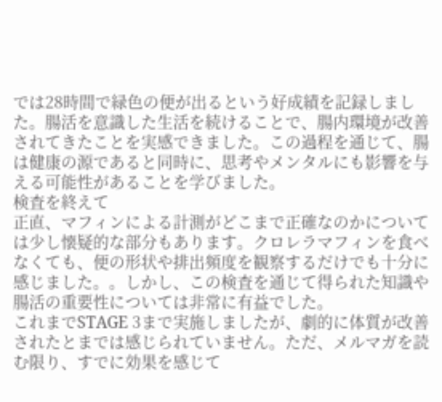では28時間で緑色の便が出るという好成績を記録しました。腸活を意識した生活を続けることで、腸内環境が改善されてきたことを実感できました。この過程を通じて、腸は健康の源であると同時に、思考やメンタルにも影響を与える可能性があることを学びました。
検査を終えて
正直、マフィンによる計測がどこまで正確なのかについては少し懐疑的な部分もあります。クロレラマフィンを食べなくても、便の形状や排出頻度を観察するだけでも十分に感じました。。しかし、この検査を通じて得られた知識や腸活の重要性については非常に有益でした。
これまでSTAGE 3まで実施しましたが、劇的に体質が改善されたとまでは感じられていません。ただ、メルマガを読む限り、すでに効果を感じて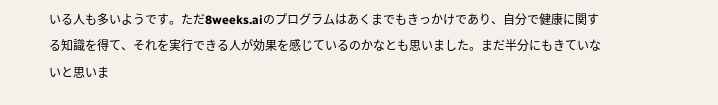いる人も多いようです。ただ8weeks.aiのプログラムはあくまでもきっかけであり、自分で健康に関する知識を得て、それを実行できる人が効果を感じているのかなとも思いました。まだ半分にもきていないと思いま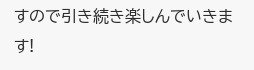すので引き続き楽しんでいきます!